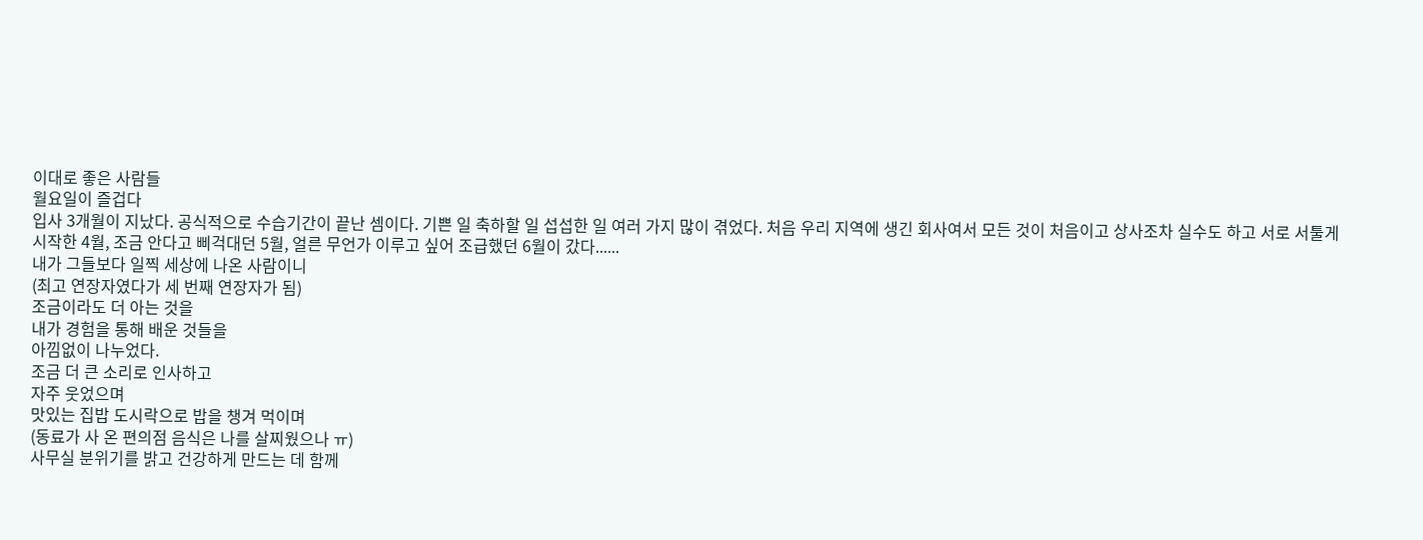이대로 좋은 사람들
월요일이 즐겁다
입사 3개월이 지났다. 공식적으로 수습기간이 끝난 셈이다. 기쁜 일 축하할 일 섭섭한 일 여러 가지 많이 겪었다. 처음 우리 지역에 생긴 회사여서 모든 것이 처음이고 상사조차 실수도 하고 서로 서툴게 시작한 4월, 조금 안다고 삐걱대던 5월, 얼른 무언가 이루고 싶어 조급했던 6월이 갔다......
내가 그들보다 일찍 세상에 나온 사람이니
(최고 연장자였다가 세 번째 연장자가 됨)
조금이라도 더 아는 것을
내가 경험을 통해 배운 것들을
아낌없이 나누었다.
조금 더 큰 소리로 인사하고
자주 웃었으며
맛있는 집밥 도시락으로 밥을 챙겨 먹이며
(동료가 사 온 편의점 음식은 나를 살찌웠으나 ㅠ)
사무실 분위기를 밝고 건강하게 만드는 데 함께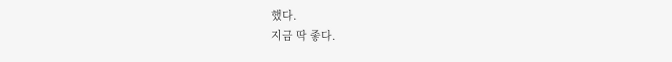했다.
지금 딱 좋다.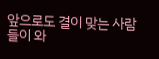앞으로도 결이 맞는 사람들이 와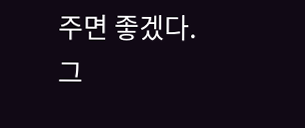주면 좋겠다.
그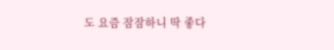도 요즘 잠잠하니 딱 좋다